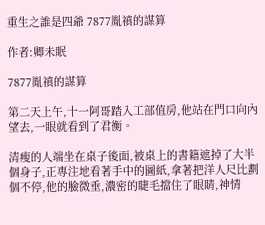重生之誰是四爺 7877胤禛的謀算

作者:卿未眠

7877胤禛的謀算

第二天上午,十一阿哥踏入工部值房,他站在門口向內望去,一眼就看到了君衡。

清瘦的人端坐在桌子後面,被桌上的書籍遮掉了大半個身子,正專注地看著手中的圖紙,拿著把洋人尺比劃個不停,他的臉微垂,濃密的睫毛擋住了眼睛,神情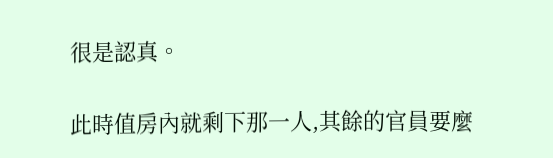很是認真。

此時值房內就剩下那一人,其餘的官員要麼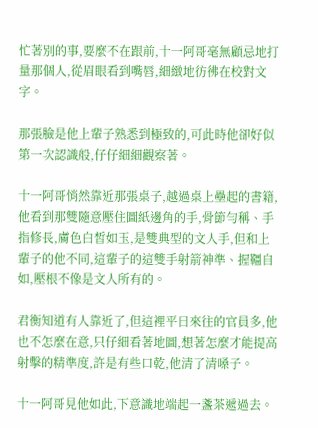忙著別的事,要麼不在跟前,十一阿哥毫無顧忌地打量那個人,從眉眼看到嘴唇,細緻地彷彿在校對文字。

那張臉是他上輩子熟悉到極致的,可此時他卻好似第一次認識般,仔仔細細觀察著。

十一阿哥悄然靠近那張桌子,越過桌上壘起的書籍,他看到那雙隨意壓住圖紙邊角的手,骨節勻稱、手指修長,膚色白皙如玉,是雙典型的文人手,但和上輩子的他不同,這輩子的這雙手射箭神準、握韁自如,壓根不像是文人所有的。

君衡知道有人靠近了,但這裡平日來往的官員多,他也不怎麼在意,只仔細看著地圖,想著怎麼才能提高射擊的精準度,許是有些口乾,他清了清嗓子。

十一阿哥見他如此,下意識地端起一盞茶遞過去。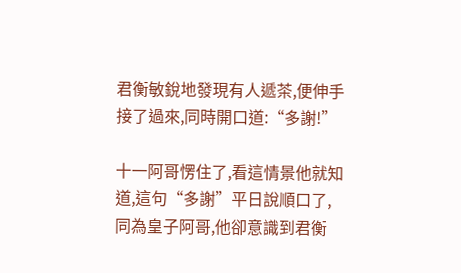君衡敏銳地發現有人遞茶,便伸手接了過來,同時開口道:“多謝!”

十一阿哥愣住了,看這情景他就知道,這句“多謝”平日說順口了,同為皇子阿哥,他卻意識到君衡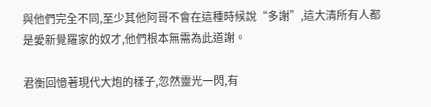與他們完全不同,至少其他阿哥不會在這種時候說“多謝”,這大清所有人都是愛新覺羅家的奴才,他們根本無需為此道謝。

君衡回憶著現代大炮的樣子,忽然靈光一閃,有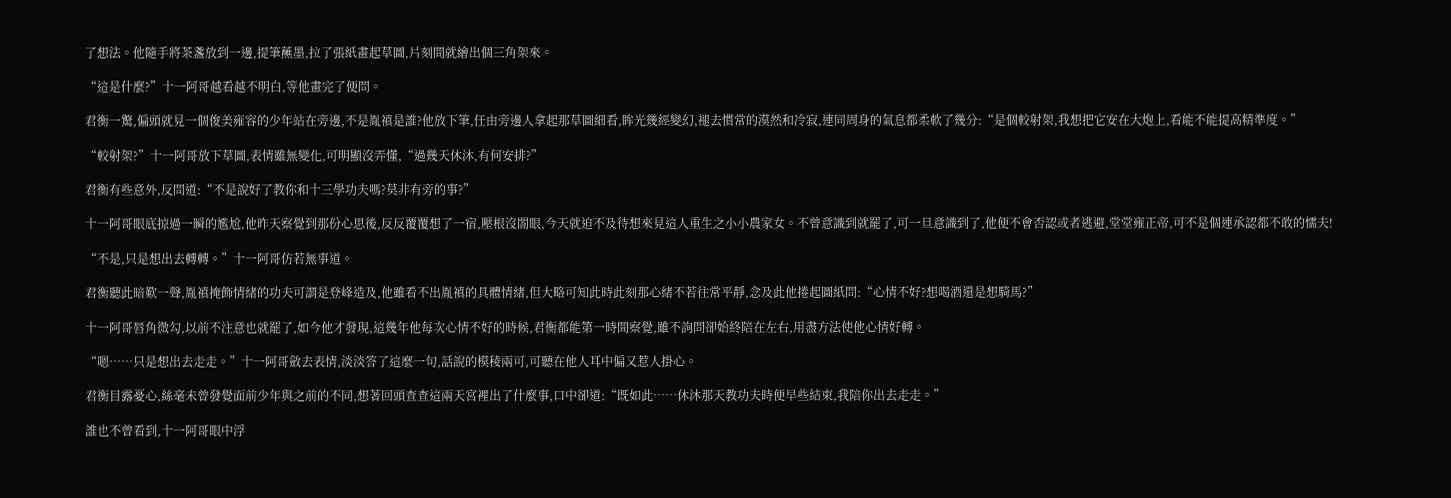了想法。他隨手將茶盞放到一邊,提筆蘸墨,拉了張紙畫起草圖,片刻間就繪出個三角架來。

“這是什麼?”十一阿哥越看越不明白,等他畫完了便問。

君衡一驚,偏頭就見一個俊美雍容的少年站在旁邊,不是胤禛是誰?他放下筆,任由旁邊人拿起那草圖細看,眸光幾經變幻,褪去慣常的漠然和冷寂,連同周身的氣息都柔軟了幾分:“是個較射架,我想把它安在大炮上,看能不能提高精準度。”

“較射架?”十一阿哥放下草圖,表情雖無變化,可明顯沒弄懂,“過幾天休沐,有何安排?”

君衡有些意外,反問道:“不是說好了教你和十三學功夫嗎?莫非有旁的事?”

十一阿哥眼底掠過一瞬的尷尬,他昨天察覺到那份心思後,反反覆覆想了一宿,壓根沒閤眼,今天就迫不及待想來見這人重生之小小農家女。不曾意識到就罷了,可一旦意識到了,他便不會否認或者逃避,堂堂雍正帝,可不是個連承認都不敢的懦夫!

“不是,只是想出去轉轉。”十一阿哥仿若無事道。

君衡聽此暗歎一聲,胤禛掩飾情緒的功夫可謂是登峰造及,他雖看不出胤禛的具體情緒,但大略可知此時此刻那心緒不若往常平靜,念及此他捲起圖紙問:“心情不好?想喝酒還是想騎馬?”

十一阿哥唇角微勾,以前不注意也就罷了,如今他才發現,這幾年他每次心情不好的時候,君衡都能第一時間察覺,雖不詢問卻始終陪在左右,用盡方法使他心情好轉。

“嗯……只是想出去走走。”十一阿哥斂去表情,淡淡答了這麼一句,話說的模稜兩可,可聽在他人耳中偏又惹人掛心。

君衡目露憂心,絲毫未曾發覺面前少年與之前的不同,想著回頭查查這兩天宮裡出了什麼事,口中卻道:“既如此……休沐那天教功夫時便早些結束,我陪你出去走走。”

誰也不曾看到,十一阿哥眼中浮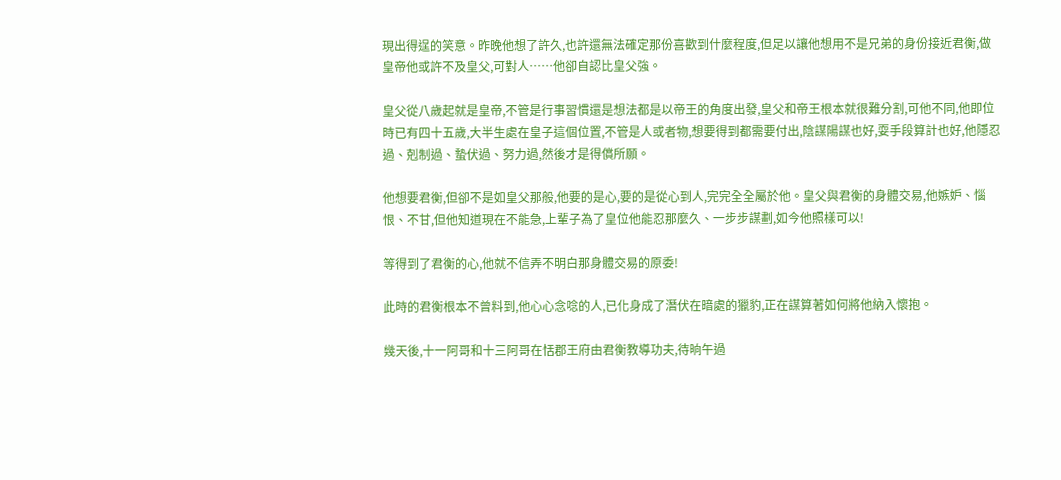現出得逞的笑意。昨晚他想了許久,也許還無法確定那份喜歡到什麼程度,但足以讓他想用不是兄弟的身份接近君衡,做皇帝他或許不及皇父,可對人……他卻自認比皇父強。

皇父從八歲起就是皇帝,不管是行事習慣還是想法都是以帝王的角度出發,皇父和帝王根本就很難分割,可他不同,他即位時已有四十五歲,大半生處在皇子這個位置,不管是人或者物,想要得到都需要付出,陰謀陽謀也好,耍手段算計也好,他隱忍過、剋制過、蟄伏過、努力過,然後才是得償所願。

他想要君衡,但卻不是如皇父那般,他要的是心,要的是從心到人,完完全全屬於他。皇父與君衡的身體交易,他嫉妒、惱恨、不甘,但他知道現在不能急,上輩子為了皇位他能忍那麼久、一步步謀劃,如今他照樣可以!

等得到了君衡的心,他就不信弄不明白那身體交易的原委!

此時的君衡根本不曾料到,他心心念唸的人,已化身成了潛伏在暗處的獵豹,正在謀算著如何將他納入懷抱。

幾天後,十一阿哥和十三阿哥在恬郡王府由君衡教導功夫,待晌午過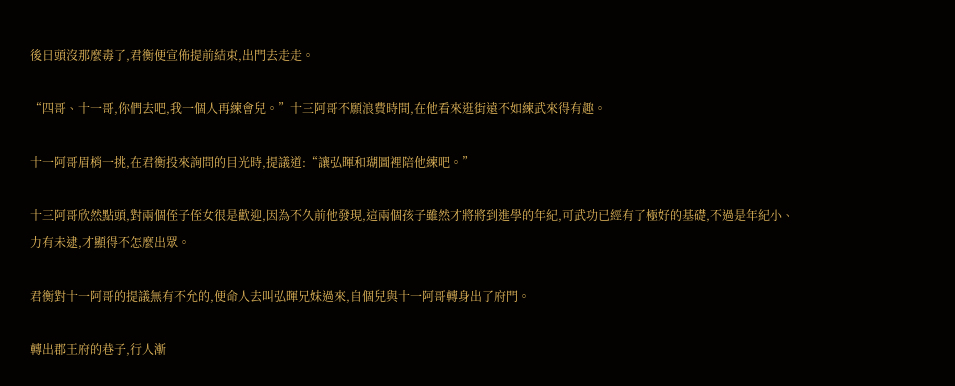後日頭沒那麼毒了,君衡便宣佈提前結束,出門去走走。

“四哥、十一哥,你們去吧,我一個人再練會兒。”十三阿哥不願浪費時間,在他看來逛街遠不如練武來得有趣。

十一阿哥眉梢一挑,在君衡投來詢問的目光時,提議道:“讓弘暉和瑚圖裡陪他練吧。”

十三阿哥欣然點頭,對兩個侄子侄女很是歡迎,因為不久前他發現,這兩個孩子雖然才將將到進學的年紀,可武功已經有了極好的基礎,不過是年紀小、力有未逮,才顯得不怎麼出眾。

君衡對十一阿哥的提議無有不允的,便命人去叫弘暉兄妹過來,自個兒與十一阿哥轉身出了府門。

轉出郡王府的巷子,行人漸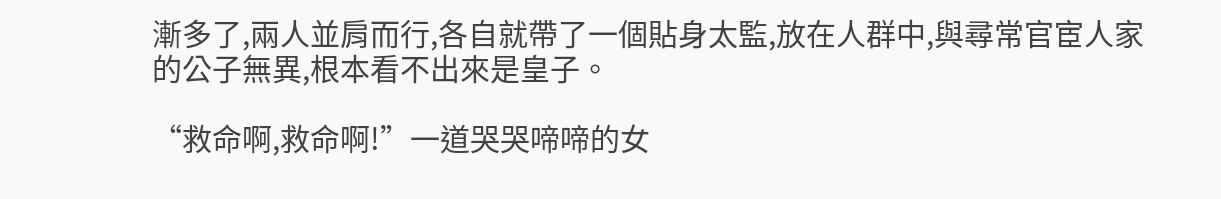漸多了,兩人並肩而行,各自就帶了一個貼身太監,放在人群中,與尋常官宦人家的公子無異,根本看不出來是皇子。

“救命啊,救命啊!”一道哭哭啼啼的女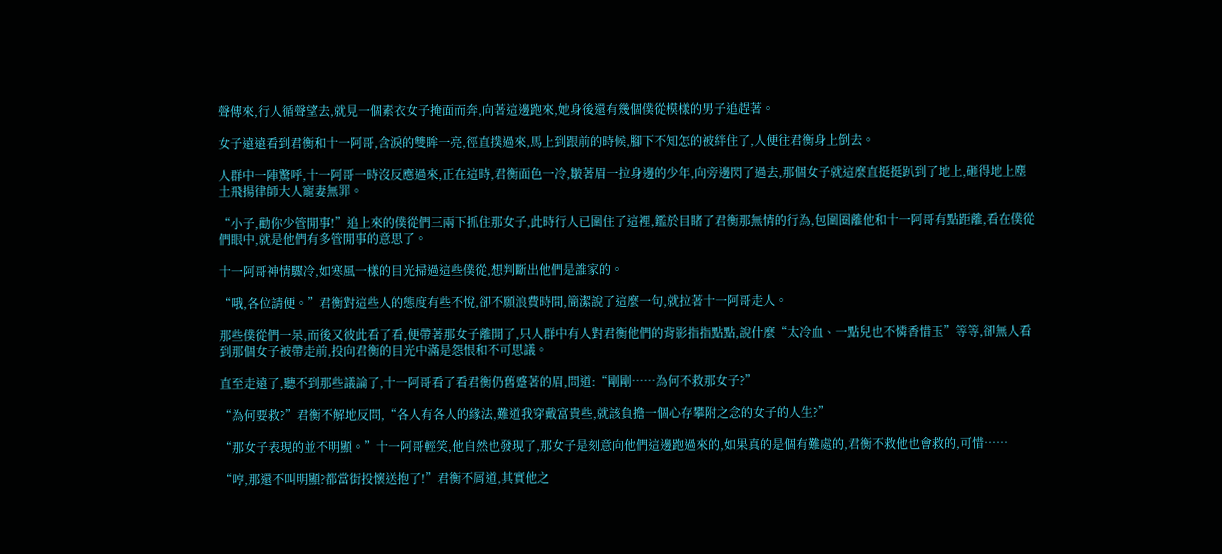聲傳來,行人循聲望去,就見一個素衣女子掩面而奔,向著這邊跑來,她身後還有幾個僕從模樣的男子追趕著。

女子遠遠看到君衡和十一阿哥,含淚的雙眸一亮,徑直撲過來,馬上到跟前的時候,腳下不知怎的被絆住了,人便往君衡身上倒去。

人群中一陣驚呼,十一阿哥一時沒反應過來,正在這時,君衡面色一冷,皺著眉一拉身邊的少年,向旁邊閃了過去,那個女子就這麼直挺挺趴到了地上,砸得地上塵土飛揚律師大人寵妻無罪。

“小子,勸你少管閒事!”追上來的僕從們三兩下抓住那女子,此時行人已圍住了這裡,鑑於目睹了君衡那無情的行為,包圍圈離他和十一阿哥有點距離,看在僕從們眼中,就是他們有多管閒事的意思了。

十一阿哥神情驟冷,如寒風一樣的目光掃過這些僕從,想判斷出他們是誰家的。

“哦,各位請便。”君衡對這些人的態度有些不悅,卻不願浪費時間,簡潔說了這麼一句,就拉著十一阿哥走人。

那些僕從們一呆,而後又彼此看了看,便帶著那女子離開了,只人群中有人對君衡他們的背影指指點點,說什麼“太冷血、一點兒也不憐香惜玉”等等,卻無人看到那個女子被帶走前,投向君衡的目光中滿是怨恨和不可思議。

直至走遠了,聽不到那些議論了,十一阿哥看了看君衡仍舊蹙著的眉,問道:“剛剛……為何不救那女子?”

“為何要救?”君衡不解地反問,“各人有各人的緣法,難道我穿戴富貴些,就該負擔一個心存攀附之念的女子的人生?”

“那女子表現的並不明顯。”十一阿哥輕笑,他自然也發現了,那女子是刻意向他們這邊跑過來的,如果真的是個有難處的,君衡不救他也會救的,可惜……

“哼,那還不叫明顯?都當街投懷送抱了!”君衡不屑道,其實他之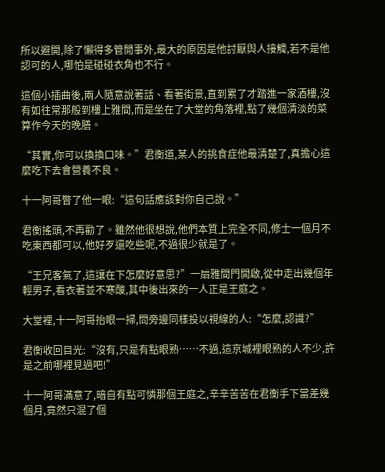所以避開,除了懶得多管閒事外,最大的原因是他討厭與人接觸,若不是他認可的人,哪怕是碰碰衣角也不行。

這個小插曲後,兩人隨意說著話、看著街景,直到累了才踏進一家酒樓,沒有如往常那般到樓上雅間,而是坐在了大堂的角落裡,點了幾個清淡的菜算作今天的晚膳。

“其實,你可以換換口味。”君衡道,某人的挑食症他最清楚了,真擔心這麼吃下去會營養不良。

十一阿哥瞥了他一眼:“這句話應該對你自己說。”

君衡搖頭,不再勸了。雖然他很想說,他們本質上完全不同,修士一個月不吃東西都可以,他好歹還吃些呢,不過很少就是了。

“王兄客氣了,這讓在下怎麼好意思?”一扇雅間門開啟,從中走出幾個年輕男子,看衣著並不寒酸,其中後出來的一人正是王庭之。

大堂裡,十一阿哥抬眼一掃,問旁邊同樣投以視線的人:“怎麼,認識?”

君衡收回目光:“沒有,只是有點眼熟……不過,這京城裡眼熟的人不少,許是之前哪裡見過吧!”

十一阿哥滿意了,暗自有點可憐那個王庭之,辛辛苦苦在君衡手下當差幾個月,竟然只混了個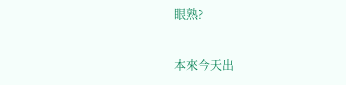眼熟?

本來今天出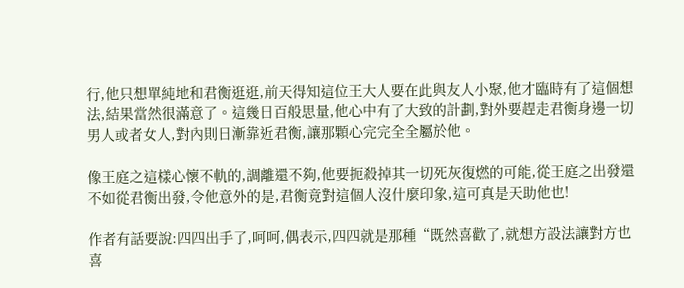行,他只想單純地和君衡逛逛,前天得知這位王大人要在此與友人小聚,他才臨時有了這個想法,結果當然很滿意了。這幾日百般思量,他心中有了大致的計劃,對外要趕走君衡身邊一切男人或者女人,對內則日漸靠近君衡,讓那顆心完完全全屬於他。

像王庭之這樣心懷不軌的,調離還不夠,他要扼殺掉其一切死灰復燃的可能,從王庭之出發還不如從君衡出發,令他意外的是,君衡竟對這個人沒什麼印象,這可真是天助他也!

作者有話要說:四四出手了,呵呵,偶表示,四四就是那種“既然喜歡了,就想方設法讓對方也喜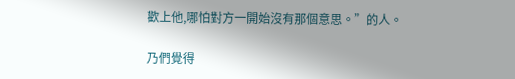歡上他,哪怕對方一開始沒有那個意思。”的人。

乃們覺得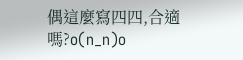偶這麼寫四四,合適嗎?o(n_n)o